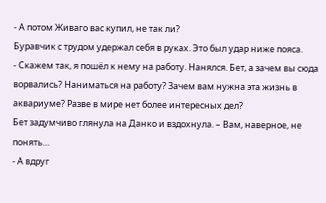- А потом Живаго вас купил, не так ли?
Буравчик с трудом удержал себя в руках. Это был удар ниже пояса.
- Скажем так, я пошёл к нему на работу. Нанялся. Бет, а зачем вы сюда ворвались? Наниматься на работу? Зачем вам нужна эта жизнь в аквариуме? Разве в мире нет более интересных дел?
Бет задумчиво глянула на Данко и вздохнула. – Вам, наверное, не понять…
- А вдруг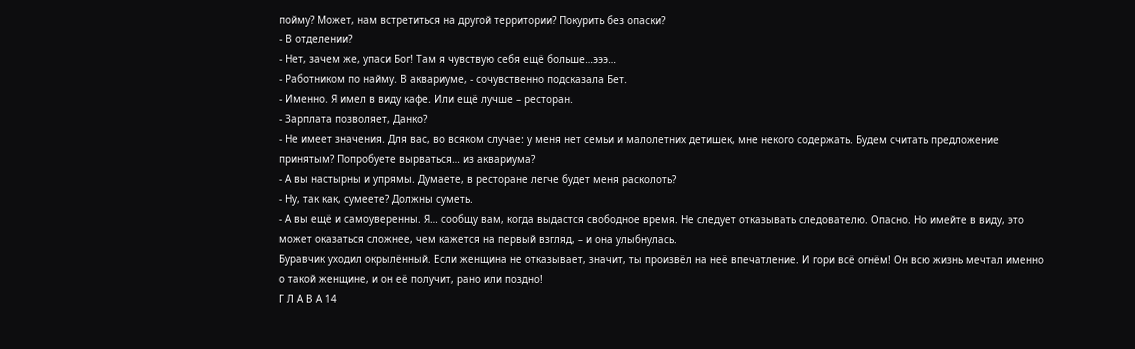пойму? Может, нам встретиться на другой территории? Покурить без опаски?
- В отделении?
- Нет, зачем же, упаси Бог! Там я чувствую себя ещё больше…эээ…
- Работником по найму. В аквариуме, - сочувственно подсказала Бет.
- Именно. Я имел в виду кафе. Или ещё лучше – ресторан.
- Зарплата позволяет, Данко?
- Не имеет значения. Для вас, во всяком случае: у меня нет семьи и малолетних детишек, мне некого содержать. Будем считать предложение принятым? Попробуете вырваться… из аквариума?
- А вы настырны и упрямы. Думаете, в ресторане легче будет меня расколоть?
- Ну, так как, сумеете? Должны суметь.
- А вы ещё и самоуверенны. Я… сообщу вам, когда выдастся свободное время. Не следует отказывать следователю. Опасно. Но имейте в виду, это может оказаться сложнее, чем кажется на первый взгляд, – и она улыбнулась.
Буравчик уходил окрылённый. Если женщина не отказывает, значит, ты произвёл на неё впечатление. И гори всё огнём! Он всю жизнь мечтал именно о такой женщине, и он её получит, рано или поздно!
Г Л А В А 14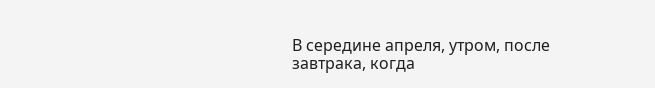В середине апреля, утром, после завтрака, когда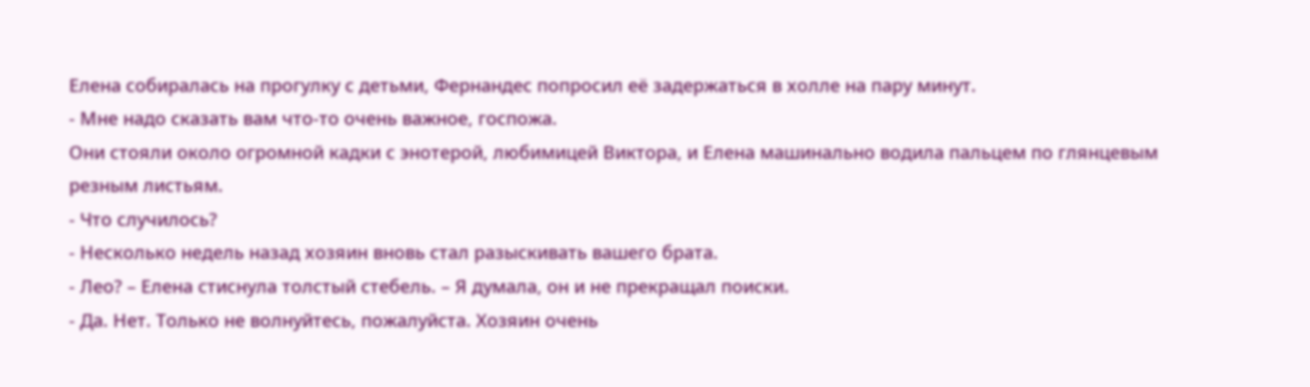Елена собиралась на прогулку с детьми, Фернандес попросил её задержаться в холле на пару минут.
- Мне надо сказать вам что-то очень важное, госпожа.
Они стояли около огромной кадки с энотерой, любимицей Виктора, и Елена машинально водила пальцем по глянцевым резным листьям.
- Что случилось?
- Несколько недель назад хозяин вновь стал разыскивать вашего брата.
- Лео? – Елена стиснула толстый стебель. – Я думала, он и не прекращал поиски.
- Да. Нет. Только не волнуйтесь, пожалуйста. Хозяин очень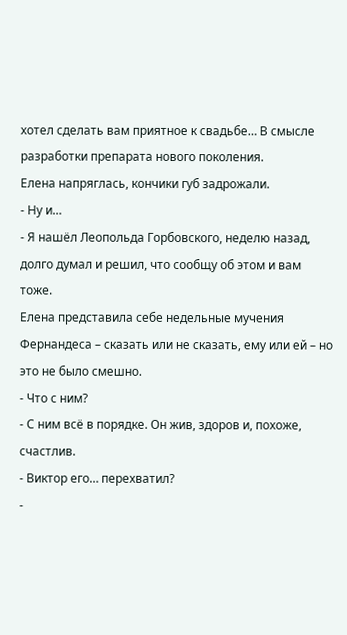хотел сделать вам приятное к свадьбе… В смысле разработки препарата нового поколения.
Елена напряглась, кончики губ задрожали.
- Ну и…
- Я нашёл Леопольда Горбовского, неделю назад, долго думал и решил, что сообщу об этом и вам тоже.
Елена представила себе недельные мучения Фернандеса – сказать или не сказать, ему или ей – но это не было смешно.
- Что с ним?
- С ним всё в порядке. Он жив, здоров и, похоже, счастлив.
- Виктор его… перехватил?
-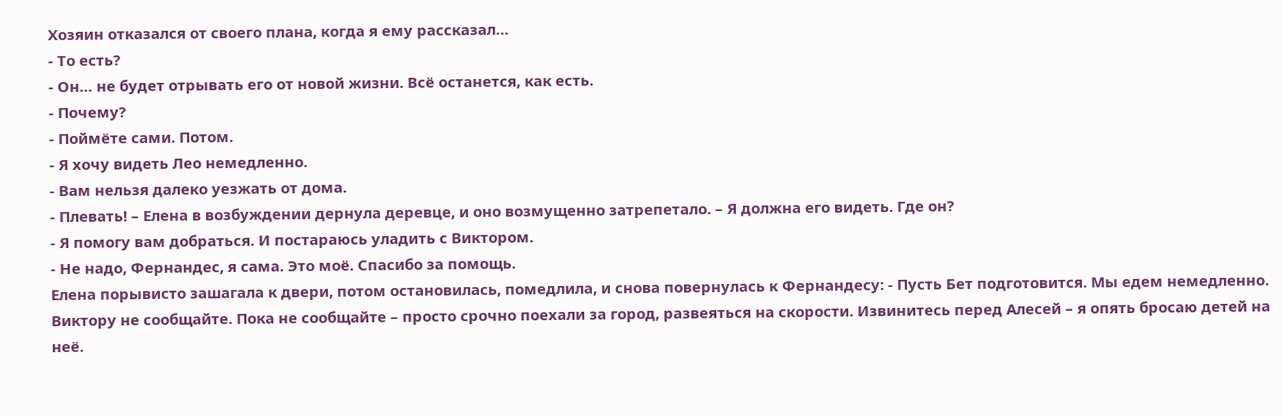Хозяин отказался от своего плана, когда я ему рассказал…
- То есть?
- Он… не будет отрывать его от новой жизни. Всё останется, как есть.
- Почему?
- Поймёте сами. Потом.
- Я хочу видеть Лео немедленно.
- Вам нельзя далеко уезжать от дома.
- Плевать! – Елена в возбуждении дернула деревце, и оно возмущенно затрепетало. – Я должна его видеть. Где он?
- Я помогу вам добраться. И постараюсь уладить с Виктором.
- Не надо, Фернандес, я сама. Это моё. Спасибо за помощь.
Елена порывисто зашагала к двери, потом остановилась, помедлила, и снова повернулась к Фернандесу: - Пусть Бет подготовится. Мы едем немедленно. Виктору не сообщайте. Пока не сообщайте – просто срочно поехали за город, развеяться на скорости. Извинитесь перед Алесей – я опять бросаю детей на неё.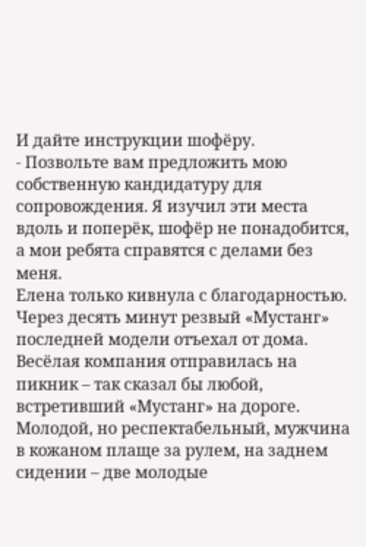И дайте инструкции шофёру.
- Позвольте вам предложить мою собственную кандидатуру для сопровождения. Я изучил эти места вдоль и поперёк, шофёр не понадобится, а мои ребята справятся с делами без меня.
Елена только кивнула с благодарностью.
Через десять минут резвый «Мустанг» последней модели отъехал от дома. Весёлая компания отправилась на пикник – так сказал бы любой, встретивший «Мустанг» на дороге. Молодой, но респектабельный, мужчина в кожаном плаще за рулем, на заднем сидении – две молодые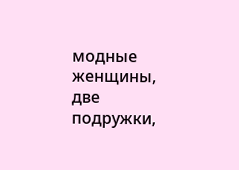модные женщины, две подружки,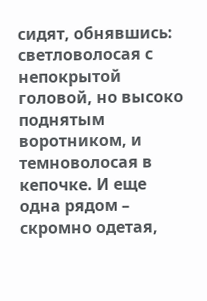сидят, обнявшись: светловолосая с непокрытой головой, но высоко поднятым воротником, и темноволосая в кепочке. И еще одна рядом – скромно одетая,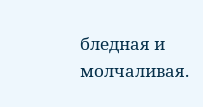бледная и молчаливая.